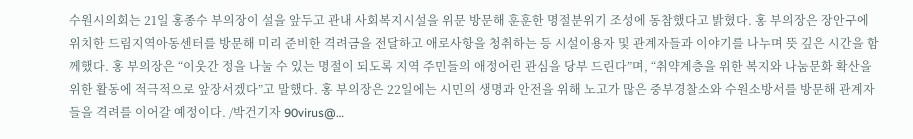수원시의회는 21일 홍종수 부의장이 설을 앞두고 관내 사회복지시설을 위문 방문해 훈훈한 명절분위기 조성에 동참했다고 밝혔다. 홍 부의장은 장안구에 위치한 드림지역아동센터를 방문해 미리 준비한 격려금을 전달하고 애로사항을 청취하는 등 시설이용자 및 관계자들과 이야기를 나누며 뜻 깊은 시간을 함께했다. 홍 부의장은 “이웃간 정을 나눌 수 있는 명절이 되도록 지역 주민들의 애정어린 관심을 당부 드린다”며, “취약계층을 위한 복지와 나눔문화 확산을 위한 활동에 적극적으로 앞장서겠다”고 말했다. 홍 부의장은 22일에는 시민의 생명과 안전을 위해 노고가 많은 중부경찰소와 수원소방서를 방문해 관계자들을 격려를 이어갈 예정이다. /박건기자 90virus@…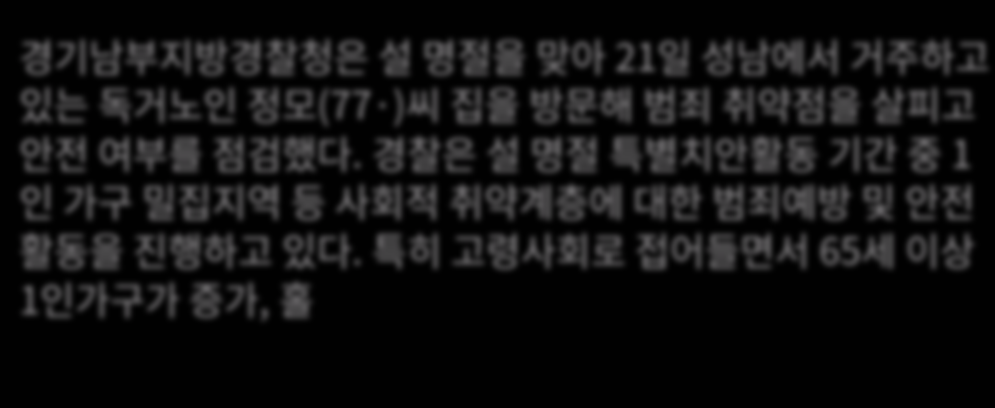경기남부지방경찰청은 설 명절을 맞아 21일 성남에서 거주하고 있는 독거노인 정모(77·)씨 집을 방문해 범죄 취약점을 살피고 안전 여부를 점검했다. 경찰은 설 명절 특별치안활동 기간 중 1인 가구 밀집지역 등 사회적 취약계층에 대한 범죄예방 및 안전 활동을 진행하고 있다. 특히 고령사회로 접어들면서 65세 이상 1인가구가 증가, 홀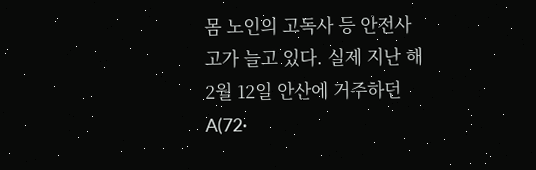몸 노인의 고독사 등 안전사고가 늘고 있다. 실제 지난 해 2월 12일 안산에 거주하던 A(72·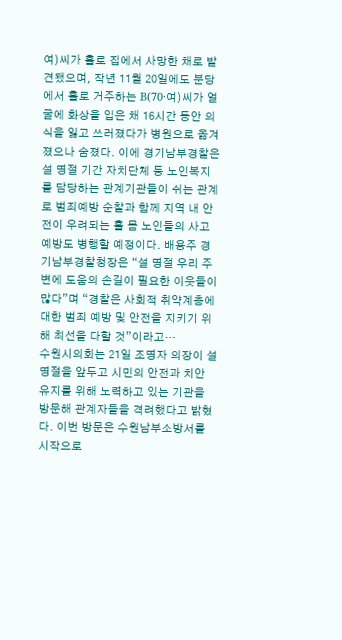여)씨가 홀로 집에서 사망한 채로 발견됐으며, 작년 11월 20일에도 분당에서 홀로 거주하는 B(70·여)씨가 얼굴에 화상을 입은 채 16시간 동안 의식을 잃고 쓰러졌다가 병원으로 옮겨졌으나 숨졌다. 이에 경기남부경찰은 설 명절 기간 자치단체 등 노인복지를 담당하는 관계기관들이 쉬는 관계로 범죄예방 순찰과 함께 지역 내 안전이 우려되는 홀 몸 노인들의 사고 예방도 병행할 예정이다. 배용주 경기남부경찰청장은 “설 명절 우리 주변에 도움의 손길이 필요한 이웃들이 많다”며 “경찰은 사회적 취약계층에 대한 범죄 예방 및 안전을 지키기 위해 최선을 다할 것”이라고…
수원시의회는 21일 조명자 의장이 설 명절을 앞두고 시민의 안전과 치안 유지를 위해 노력하고 있는 기관을 방문해 관계자들을 격려했다고 밝혔다. 이번 방문은 수원남부소방서를 시작으로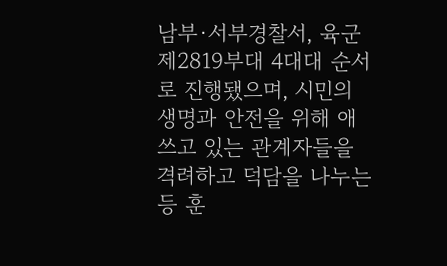남부·서부경찰서, 육군 제2819부대 4대대 순서로 진행됐으며, 시민의 생명과 안전을 위해 애쓰고 있는 관계자들을 격려하고 덕담을 나누는 등 훈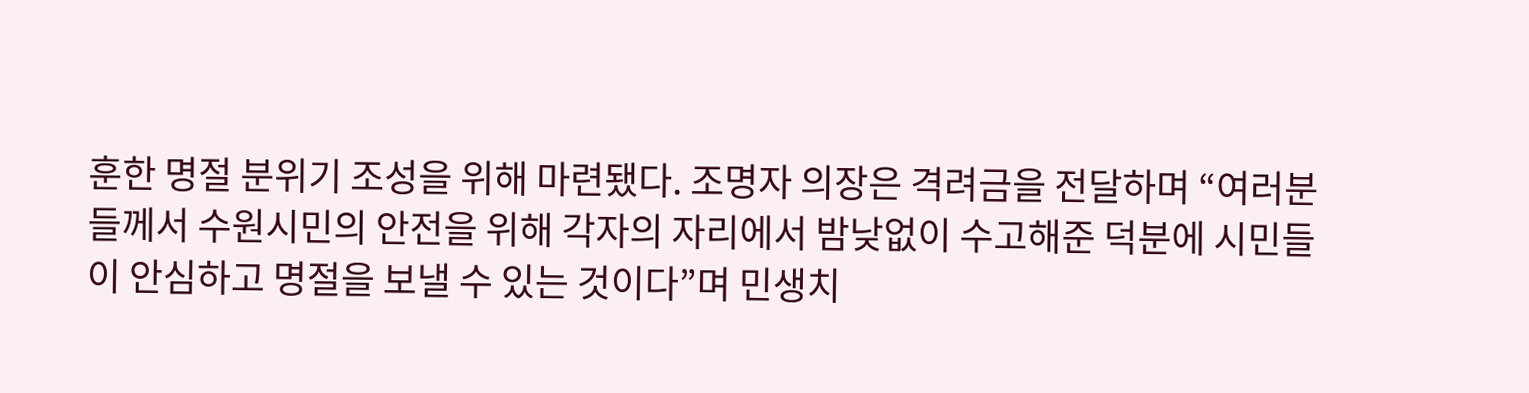훈한 명절 분위기 조성을 위해 마련됐다. 조명자 의장은 격려금을 전달하며 “여러분들께서 수원시민의 안전을 위해 각자의 자리에서 밤낮없이 수고해준 덕분에 시민들이 안심하고 명절을 보낼 수 있는 것이다”며 민생치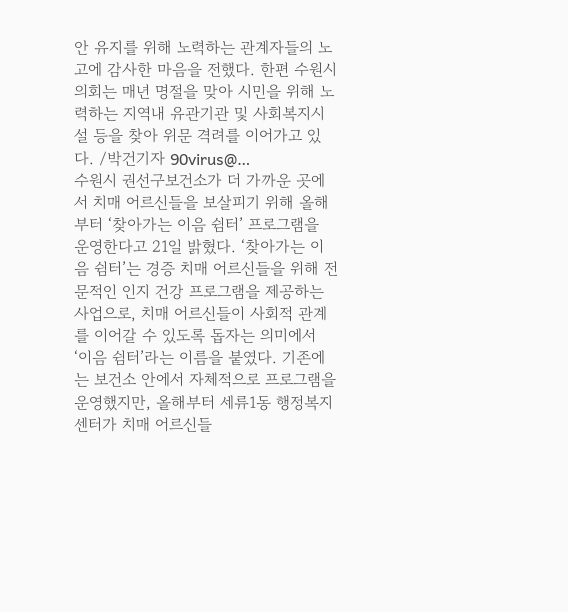안 유지를 위해 노력하는 관계자들의 노고에 감사한 마음을 전했다. 한편 수원시의회는 매년 명절을 맞아 시민을 위해 노력하는 지역내 유관기관 및 사회복지시설 등을 찾아 위문 격려를 이어가고 있다. /박건기자 90virus@…
수원시 권선구보건소가 더 가까운 곳에서 치매 어르신들을 보살피기 위해 올해부터 ‘찾아가는 이음 쉼터’ 프로그램을 운영한다고 21일 밝혔다. ‘찾아가는 이음 쉼터’는 경증 치매 어르신들을 위해 전문적인 인지 건강 프로그램을 제공하는 사업으로, 치매 어르신들이 사회적 관계를 이어갈 수 있도록 돕자는 의미에서 ‘이음 쉼터’라는 이름을 붙였다. 기존에는 보건소 안에서 자체적으로 프로그램을 운영했지만, 올해부터 세류1동 행정복지센터가 치매 어르신들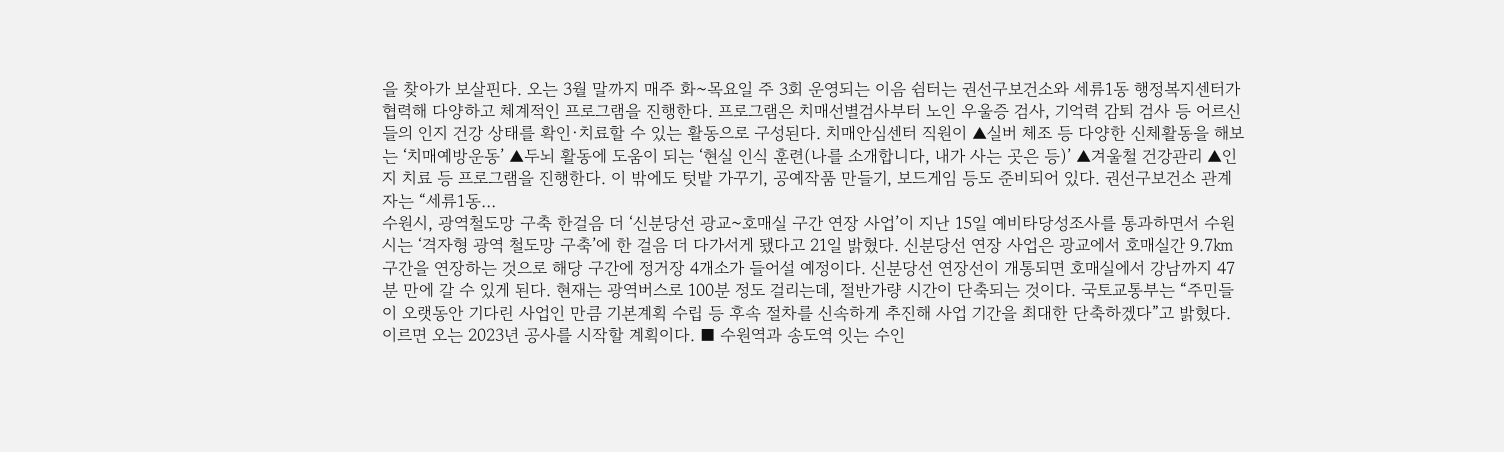을 찾아가 보살핀다. 오는 3월 말까지 매주 화~목요일 주 3회 운영되는 이음 쉼터는 권선구보건소와 세류1동 행정복지센터가 협력해 다양하고 체계적인 프로그램을 진행한다. 프로그램은 치매선별검사부터 노인 우울증 검사, 기억력 감퇴 검사 등 어르신들의 인지 건강 상태를 확인·치료할 수 있는 활동으로 구성된다. 치매안심센터 직원이 ▲실버 체조 등 다양한 신체활동을 해보는 ‘치매예방운동’ ▲두뇌 활동에 도움이 되는 ‘현실 인식 훈련(나를 소개합니다, 내가 사는 곳은 등)’ ▲겨울철 건강관리 ▲인지 치료 등 프로그램을 진행한다. 이 밖에도 텃밭 가꾸기, 공예작품 만들기, 보드게임 등도 준비되어 있다. 권선구보건소 관계자는 “세류1동…
수원시, 광역철도망 구축 한걸음 더 ‘신분당선 광교~호매실 구간 연장 사업’이 지난 15일 예비타당성조사를 통과하면서 수원시는 ‘격자형 광역 철도망 구축’에 한 걸음 더 다가서게 됐다고 21일 밝혔다. 신분당선 연장 사업은 광교에서 호매실간 9.7㎞ 구간을 연장하는 것으로 해당 구간에 정거장 4개소가 들어설 예정이다. 신분당선 연장선이 개통되면 호매실에서 강남까지 47분 만에 갈 수 있게 된다. 현재는 광역버스로 100분 정도 걸리는데, 절반가량 시간이 단축되는 것이다. 국토교통부는 “주민들이 오랫동안 기다린 사업인 만큼 기본계획 수립 등 후속 절차를 신속하게 추진해 사업 기간을 최대한 단축하겠다”고 밝혔다. 이르면 오는 2023년 공사를 시작할 계획이다. ■ 수원역과 송도역 잇는 수인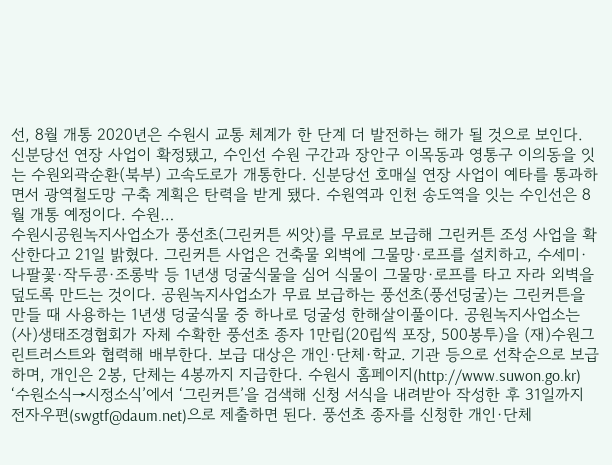선, 8월 개통 2020년은 수원시 교통 체계가 한 단계 더 발전하는 해가 될 것으로 보인다. 신분당선 연장 사업이 확정됐고, 수인선 수원 구간과 장안구 이목동과 영통구 이의동을 잇는 수원외곽순환(북부) 고속도로가 개통한다. 신분당선 호매실 연장 사업이 예타를 통과하면서 광역철도망 구축 계획은 탄력을 받게 됐다. 수원역과 인천 송도역을 잇는 수인선은 8월 개통 예정이다. 수원…
수원시공원녹지사업소가 풍선초(그린커튼 씨앗)를 무료로 보급해 그린커튼 조성 사업을 확산한다고 21일 밝혔다. 그린커튼 사업은 건축물 외벽에 그물망·로프를 설치하고, 수세미·나팔꽃·작두콩·조롱박 등 1년생 덩굴식물을 심어 식물이 그물망·로프를 타고 자라 외벽을 덮도록 만드는 것이다. 공원녹지사업소가 무료 보급하는 풍선초(풍선덩굴)는 그린커튼을 만들 때 사용하는 1년생 덩굴식물 중 하나로 덩굴성 한해살이풀이다. 공원녹지사업소는 (사)생태조경협회가 자체 수확한 풍선초 종자 1만립(20립씩 포장, 500봉투)을 (재)수원그린트러스트와 협력해 배부한다. 보급 대상은 개인·단체·학교. 기관 등으로 선착순으로 보급하며, 개인은 2봉, 단체는 4봉까지 지급한다. 수원시 홈페이지(http://www.suwon.go.kr) ‘수원소식→시정소식’에서 ‘그린커튼’을 검색해 신청 서식을 내려받아 작성한 후 31일까지 전자우편(swgtf@daum.net)으로 제출하면 된다. 풍선초 종자를 신청한 개인·단체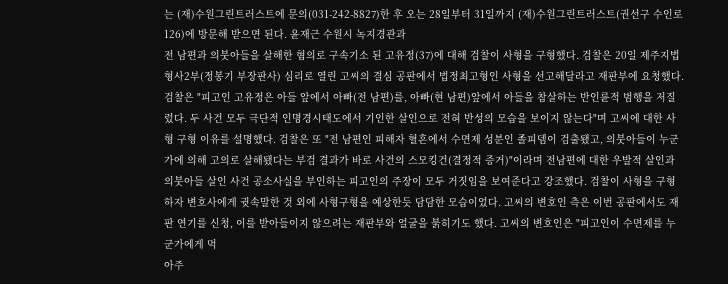는 (재)수원그린트러스트에 문의(031-242-8827)한 후 오는 28일부터 31일까지 (재)수원그린트러스트(권선구 수인로 126)에 방문해 받으면 된다. 윤재근 수원시 녹지경관과
전 남편과 의붓아들을 살해한 혐의로 구속기소 된 고유정(37)에 대해 검찰이 사형을 구형했다. 검찰은 20일 제주지법 형사2부(정봉기 부장판사) 심리로 열린 고씨의 결심 공판에서 법정최고형인 사형을 선고해달라고 재판부에 요청했다. 검찰은 "피고인 고유정은 아들 앞에서 아빠(전 남편)를, 아빠(현 남편)앞에서 아들을 참살하는 반인륜적 범행을 저질렀다. 두 사건 모두 극단적 인명경시태도에서 기인한 살인으로 전혀 반성의 모습을 보이지 않는다"며 고씨에 대한 사형 구형 이유를 설명했다. 검찰은 또 "전 남편인 피해자 혈흔에서 수면제 성분인 졸피뎀이 검출됐고, 의붓아들이 누군가에 의해 고의로 살해됐다는 부검 결과가 바로 사건의 스모킹건(결정적 증거)"이라며 전남편에 대한 우발적 살인과 의붓아들 살인 사건 공소사실을 부인하는 피고인의 주장이 모두 거짓임을 보여준다고 강조했다. 검찰이 사형을 구형하자 변호사에게 귓속말한 것 외에 사형구형을 예상한듯 담담한 모습이었다. 고씨의 변호인 측은 이번 공판에서도 재판 연기를 신청, 이를 받아들이지 않으려는 재판부와 얼굴을 붉히기도 했다. 고씨의 변호인은 "피고인이 수면제를 누군가에게 먹
아주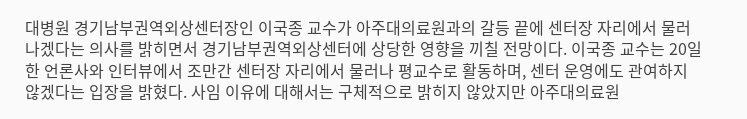대병원 경기남부권역외상센터장인 이국종 교수가 아주대의료원과의 갈등 끝에 센터장 자리에서 물러나겠다는 의사를 밝히면서 경기남부권역외상센터에 상당한 영향을 끼칠 전망이다. 이국종 교수는 20일 한 언론사와 인터뷰에서 조만간 센터장 자리에서 물러나 평교수로 활동하며, 센터 운영에도 관여하지 않겠다는 입장을 밝혔다. 사임 이유에 대해서는 구체적으로 밝히지 않았지만 아주대의료원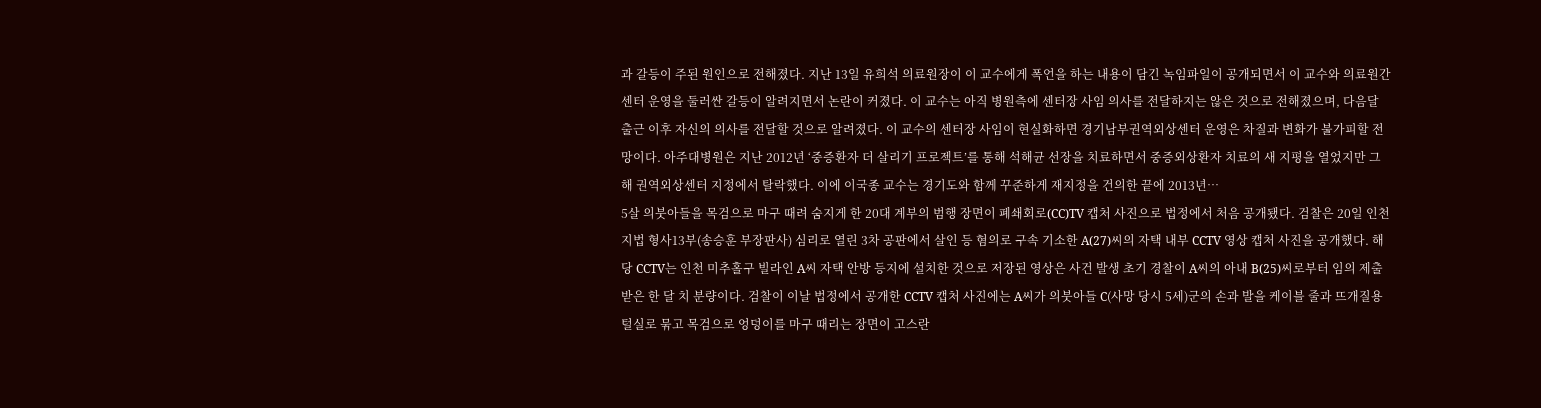과 갈등이 주된 원인으로 전해졌다. 지난 13일 유희석 의료원장이 이 교수에게 폭언을 하는 내용이 담긴 녹임파일이 공개되면서 이 교수와 의료원간 센터 운영을 둘러싼 갈등이 알려지면서 논란이 커졌다. 이 교수는 아직 병원측에 센터장 사임 의사를 전달하지는 않은 것으로 전해졌으며, 다음달 출근 이후 자신의 의사를 전달할 것으로 알려졌다. 이 교수의 센터장 사임이 현실화하면 경기남부권역외상센터 운영은 차질과 변화가 불가피할 전망이다. 아주대병원은 지난 2012년 ‘중증환자 더 살리기 프로젝트’를 통해 석해균 선장을 치료하면서 중증외상환자 치료의 새 지평을 열었지만 그해 권역외상센터 지정에서 탈락했다. 이에 이국종 교수는 경기도와 함께 꾸준하게 재지정을 건의한 끝에 2013년…
5살 의붓아들을 목검으로 마구 때려 숨지게 한 20대 계부의 범행 장면이 폐쇄회로(CC)TV 캡처 사진으로 법정에서 처음 공개됐다. 검찰은 20일 인천지법 형사13부(송승훈 부장판사) 심리로 열린 3차 공판에서 살인 등 혐의로 구속 기소한 A(27)씨의 자택 내부 CCTV 영상 캡처 사진을 공개했다. 해당 CCTV는 인천 미추홀구 빌라인 A씨 자택 안방 등지에 설치한 것으로 저장된 영상은 사건 발생 초기 경찰이 A씨의 아내 B(25)씨로부터 임의 제출받은 한 달 치 분량이다. 검찰이 이날 법정에서 공개한 CCTV 캡처 사진에는 A씨가 의붓아들 C(사망 당시 5세)군의 손과 발을 케이블 줄과 뜨개질용 털실로 묶고 목검으로 엉덩이를 마구 때리는 장면이 고스란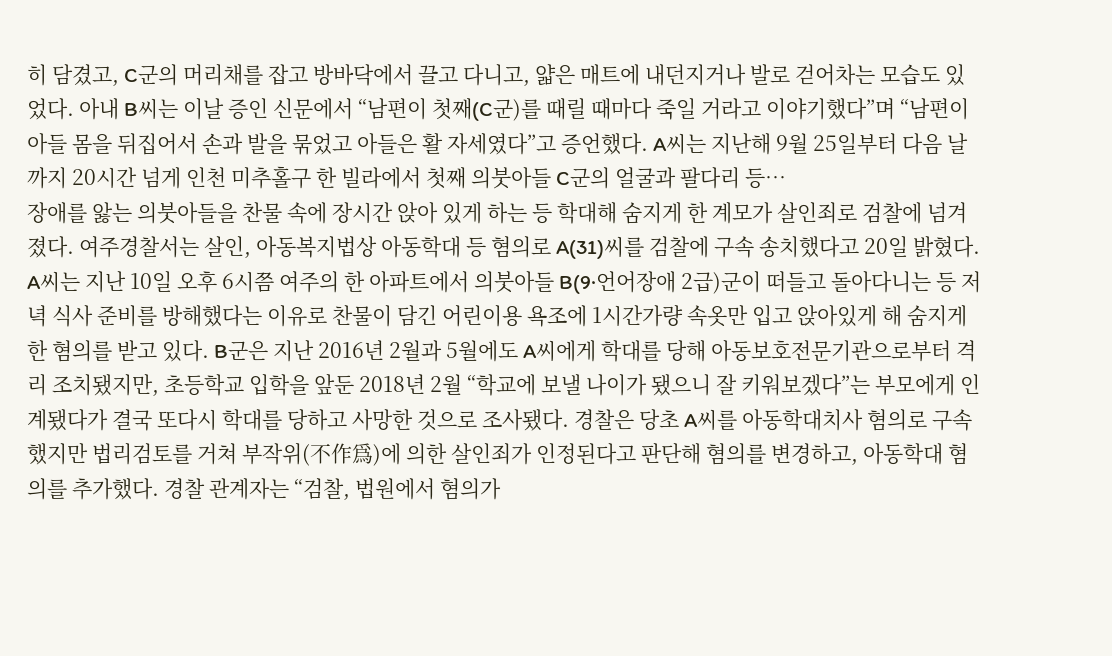히 담겼고, C군의 머리채를 잡고 방바닥에서 끌고 다니고, 얇은 매트에 내던지거나 발로 걷어차는 모습도 있었다. 아내 B씨는 이날 증인 신문에서 “남편이 첫째(C군)를 때릴 때마다 죽일 거라고 이야기했다”며 “남편이 아들 몸을 뒤집어서 손과 발을 묶었고 아들은 활 자세였다”고 증언했다. A씨는 지난해 9월 25일부터 다음 날까지 20시간 넘게 인천 미추홀구 한 빌라에서 첫째 의붓아들 C군의 얼굴과 팔다리 등…
장애를 앓는 의붓아들을 찬물 속에 장시간 앉아 있게 하는 등 학대해 숨지게 한 계모가 살인죄로 검찰에 넘겨졌다. 여주경찰서는 살인, 아동복지법상 아동학대 등 혐의로 A(31)씨를 검찰에 구속 송치했다고 20일 밝혔다. A씨는 지난 10일 오후 6시쯤 여주의 한 아파트에서 의붓아들 B(9·언어장애 2급)군이 떠들고 돌아다니는 등 저녁 식사 준비를 방해했다는 이유로 찬물이 담긴 어린이용 욕조에 1시간가량 속옷만 입고 앉아있게 해 숨지게 한 혐의를 받고 있다. B군은 지난 2016년 2월과 5월에도 A씨에게 학대를 당해 아동보호전문기관으로부터 격리 조치됐지만, 초등학교 입학을 앞둔 2018년 2월 “학교에 보낼 나이가 됐으니 잘 키워보겠다”는 부모에게 인계됐다가 결국 또다시 학대를 당하고 사망한 것으로 조사됐다. 경찰은 당초 A씨를 아동학대치사 혐의로 구속했지만 법리검토를 거쳐 부작위(不作爲)에 의한 살인죄가 인정된다고 판단해 혐의를 변경하고, 아동학대 혐의를 추가했다. 경찰 관계자는 “검찰, 법원에서 혐의가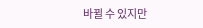바뀔 수 있지만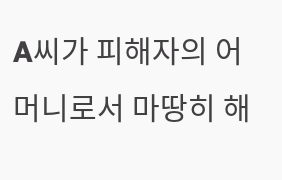A씨가 피해자의 어머니로서 마땅히 해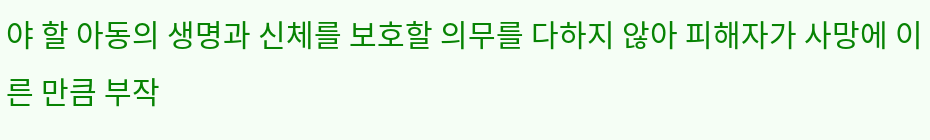야 할 아동의 생명과 신체를 보호할 의무를 다하지 않아 피해자가 사망에 이른 만큼 부작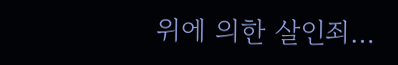위에 의한 살인죄…